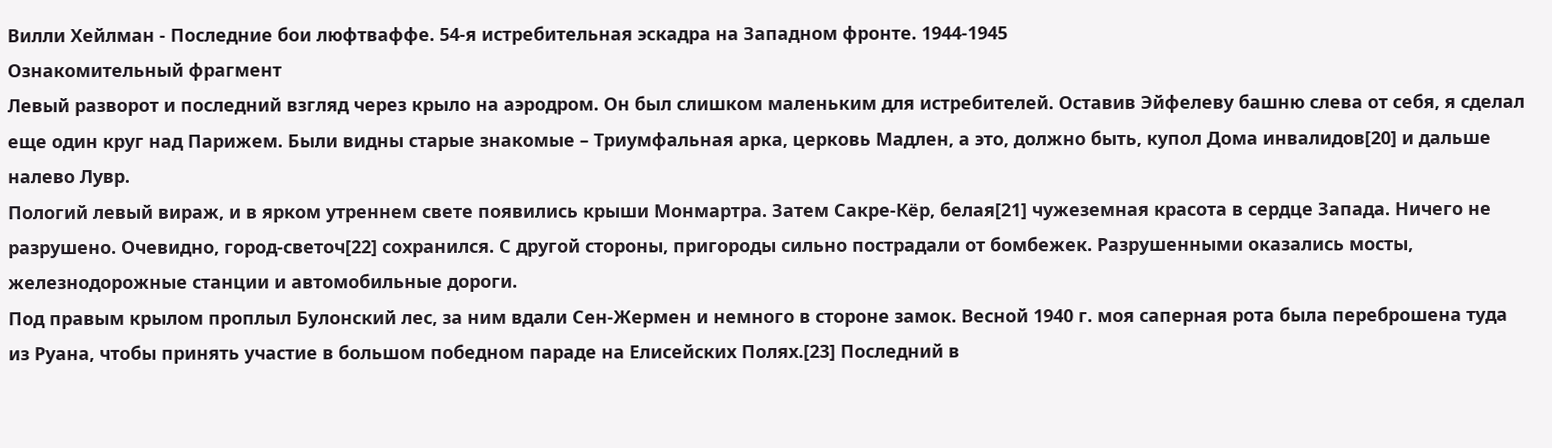Вилли Хейлман - Последние бои люфтваффе. 54-я истребительная эскадра на Западном фронте. 1944-1945
Ознакомительный фрагмент
Левый разворот и последний взгляд через крыло на аэродром. Он был слишком маленьким для истребителей. Оставив Эйфелеву башню слева от себя, я сделал еще один круг над Парижем. Были видны старые знакомые – Триумфальная арка, церковь Мадлен, а это, должно быть, купол Дома инвалидов[20] и дальше налево Лувр.
Пологий левый вираж, и в ярком утреннем свете появились крыши Монмартра. Затем Сакре-Кёр, белая[21] чужеземная красота в сердце Запада. Ничего не разрушено. Очевидно, город-светоч[22] сохранился. С другой стороны, пригороды сильно пострадали от бомбежек. Разрушенными оказались мосты, железнодорожные станции и автомобильные дороги.
Под правым крылом проплыл Булонский лес, за ним вдали Сен-Жермен и немного в стороне замок. Весной 1940 г. моя саперная рота была переброшена туда из Руана, чтобы принять участие в большом победном параде на Елисейских Полях.[23] Последний в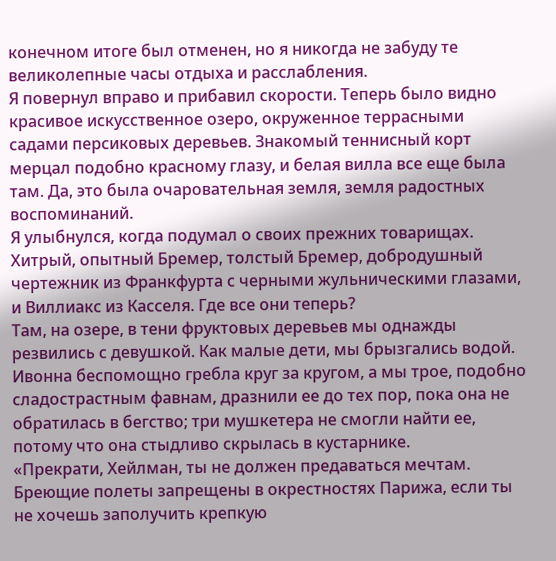конечном итоге был отменен, но я никогда не забуду те великолепные часы отдыха и расслабления.
Я повернул вправо и прибавил скорости. Теперь было видно красивое искусственное озеро, окруженное террасными садами персиковых деревьев. Знакомый теннисный корт мерцал подобно красному глазу, и белая вилла все еще была там. Да, это была очаровательная земля, земля радостных воспоминаний.
Я улыбнулся, когда подумал о своих прежних товарищах. Хитрый, опытный Бремер, толстый Бремер, добродушный чертежник из Франкфурта с черными жульническими глазами, и Виллиакс из Касселя. Где все они теперь?
Там, на озере, в тени фруктовых деревьев мы однажды резвились с девушкой. Как малые дети, мы брызгались водой. Ивонна беспомощно гребла круг за кругом, а мы трое, подобно сладострастным фавнам, дразнили ее до тех пор, пока она не обратилась в бегство; три мушкетера не смогли найти ее, потому что она стыдливо скрылась в кустарнике.
«Прекрати, Хейлман, ты не должен предаваться мечтам. Бреющие полеты запрещены в окрестностях Парижа, если ты не хочешь заполучить крепкую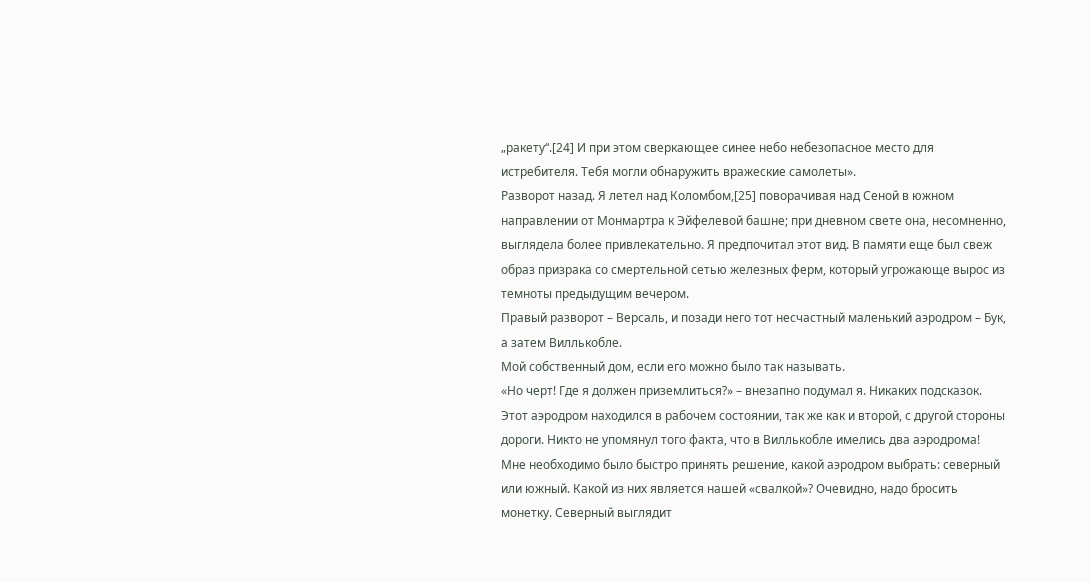„ракету“.[24] И при этом сверкающее синее небо небезопасное место для истребителя. Тебя могли обнаружить вражеские самолеты».
Разворот назад. Я летел над Коломбом,[25] поворачивая над Сеной в южном направлении от Монмартра к Эйфелевой башне; при дневном свете она, несомненно, выглядела более привлекательно. Я предпочитал этот вид. В памяти еще был свеж образ призрака со смертельной сетью железных ферм, который угрожающе вырос из темноты предыдущим вечером.
Правый разворот – Версаль, и позади него тот несчастный маленький аэродром – Бук, а затем Виллькобле.
Мой собственный дом, если его можно было так называть.
«Но черт! Где я должен приземлиться?» – внезапно подумал я. Никаких подсказок. Этот аэродром находился в рабочем состоянии, так же как и второй, с другой стороны дороги. Никто не упомянул того факта, что в Виллькобле имелись два аэродрома!
Мне необходимо было быстро принять решение, какой аэродром выбрать: северный или южный. Какой из них является нашей «свалкой»? Очевидно, надо бросить монетку. Северный выглядит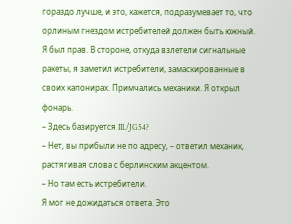гораздо лучше, и это, кажется, подразумевает то, что орлиным гнездом истребителей должен быть южный.
Я был прав. В стороне, откуда взлетели сигнальные ракеты, я заметил истребители, замаскированные в своих капонирах. Примчались механики. Я открыл фонарь.
– Здесь базируется III./JG54?
– Нет, вы прибыли не по адресу, – ответил механик, растягивая слова с берлинским акцентом.
– Но там есть истребители.
Я мог не дожидаться ответа. Это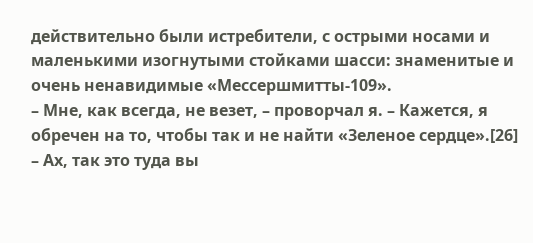действительно были истребители, с острыми носами и маленькими изогнутыми стойками шасси: знаменитые и очень ненавидимые «Мессершмитты-109».
– Мне, как всегда, не везет, – проворчал я. – Кажется, я обречен на то, чтобы так и не найти «Зеленое сердце».[26]
– Ах, так это туда вы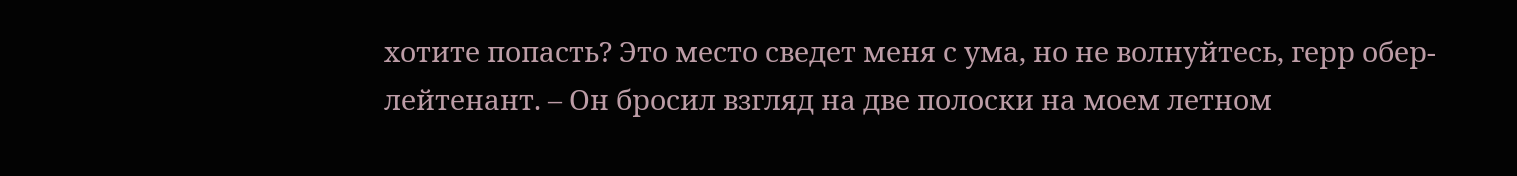хотите попасть? Это место сведет меня с ума, но не волнуйтесь, герр обер-лейтенант. – Он бросил взгляд на две полоски на моем летном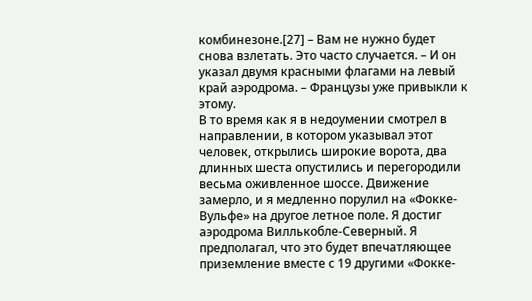комбинезоне.[27] – Вам не нужно будет снова взлетать. Это часто случается. – И он указал двумя красными флагами на левый край аэродрома. – Французы уже привыкли к этому.
В то время как я в недоумении смотрел в направлении, в котором указывал этот человек, открылись широкие ворота, два длинных шеста опустились и перегородили весьма оживленное шоссе. Движение замерло, и я медленно порулил на «Фокке-Вульфе» на другое летное поле. Я достиг аэродрома Виллькобле-Северный. Я предполагал, что это будет впечатляющее приземление вместе с 19 другими «Фокке-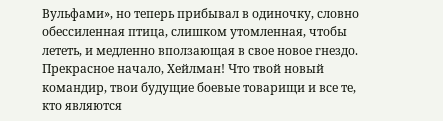Вульфами», но теперь прибывал в одиночку, словно обессиленная птица, слишком утомленная, чтобы лететь, и медленно вползающая в свое новое гнездо.
Прекрасное начало, Хейлман! Что твой новый командир, твои будущие боевые товарищи и все те, кто являются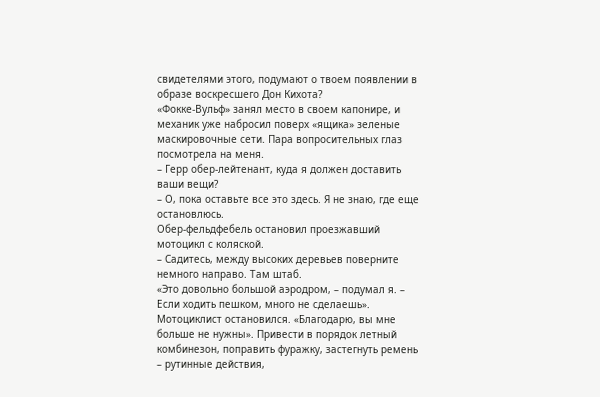свидетелями этого, подумают о твоем появлении в образе воскресшего Дон Кихота?
«Фокке-Вульф» занял место в своем капонире, и механик уже набросил поверх «ящика» зеленые маскировочные сети. Пара вопросительных глаз посмотрела на меня.
– Герр обер-лейтенант, куда я должен доставить ваши вещи?
– О, пока оставьте все это здесь. Я не знаю, где еще остановлюсь.
Обер-фельдфебель остановил проезжавший мотоцикл с коляской.
– Садитесь, между высоких деревьев поверните немного направо. Там штаб.
«Это довольно большой аэродром, – подумал я. – Если ходить пешком, много не сделаешь». Мотоциклист остановился. «Благодарю, вы мне больше не нужны». Привести в порядок летный комбинезон, поправить фуражку, застегнуть ремень – рутинные действия,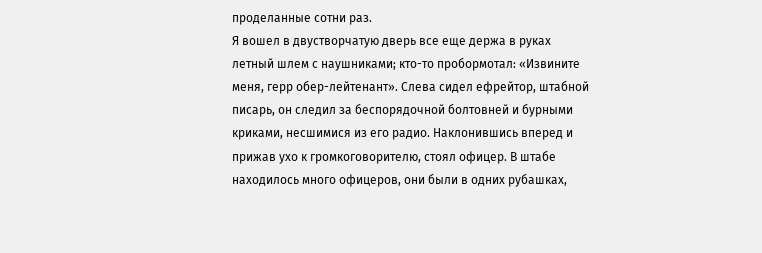проделанные сотни раз.
Я вошел в двустворчатую дверь все еще держа в руках летный шлем с наушниками; кто-то пробормотал: «Извините меня, герр обер-лейтенант». Слева сидел ефрейтор, штабной писарь, он следил за беспорядочной болтовней и бурными криками, несшимися из его радио. Наклонившись вперед и прижав ухо к громкоговорителю, стоял офицер. В штабе находилось много офицеров, они были в одних рубашках,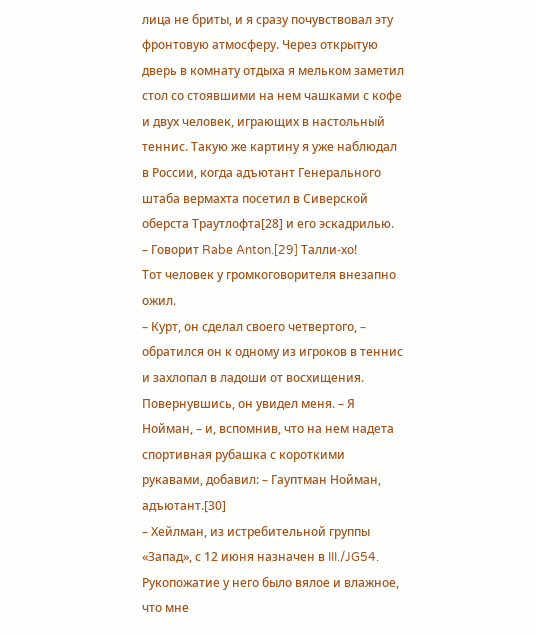лица не бриты, и я сразу почувствовал эту фронтовую атмосферу. Через открытую дверь в комнату отдыха я мельком заметил стол со стоявшими на нем чашками с кофе и двух человек, играющих в настольный теннис. Такую же картину я уже наблюдал в России, когда адъютант Генерального штаба вермахта посетил в Сиверской оберста Траутлофта[28] и его эскадрилью.
– Говорит Rabe Anton.[29] Талли-хо!
Тот человек у громкоговорителя внезапно ожил.
– Курт, он сделал своего четвертого, – обратился он к одному из игроков в теннис и захлопал в ладоши от восхищения. Повернувшись, он увидел меня. – Я Нойман, – и, вспомнив, что на нем надета спортивная рубашка с короткими рукавами, добавил: – Гауптман Нойман, адъютант.[30]
– Хейлман, из истребительной группы «Запад», с 12 июня назначен в III./JG54.
Рукопожатие у него было вялое и влажное, что мне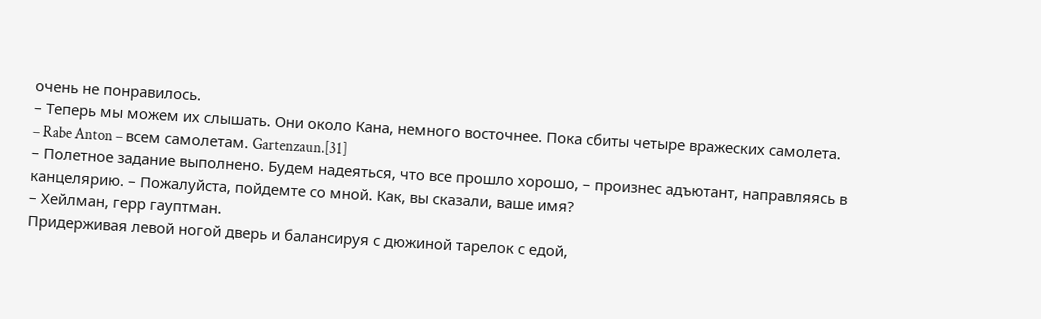очень не понравилось.
– Теперь мы можем их слышать. Они около Кана, немного восточнее. Пока сбиты четыре вражеских самолета.
– Rabe Anton – всем самолетам. Gartenzaun.[31]
– Полетное задание выполнено. Будем надеяться, что все прошло хорошо, – произнес адъютант, направляясь в канцелярию. – Пожалуйста, пойдемте со мной. Как, вы сказали, ваше имя?
– Хейлман, герр гауптман.
Придерживая левой ногой дверь и балансируя с дюжиной тарелок с едой,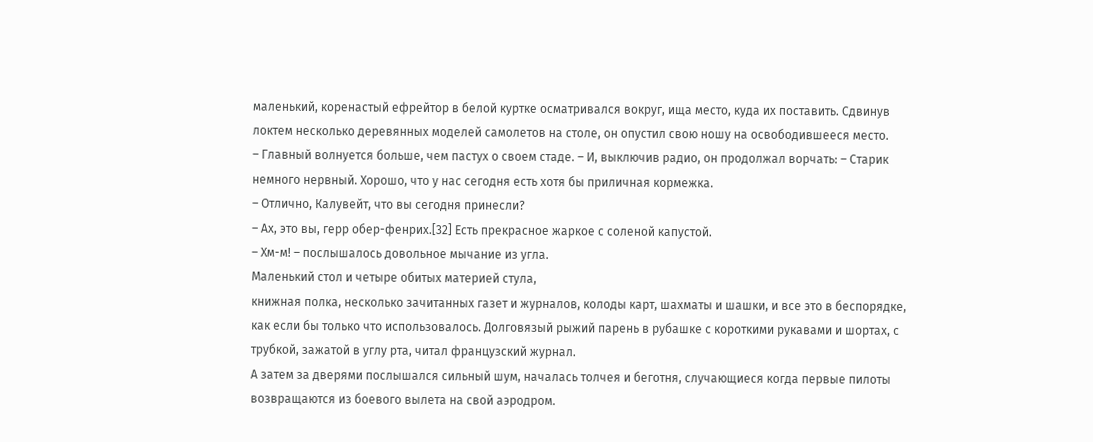маленький, коренастый ефрейтор в белой куртке осматривался вокруг, ища место, куда их поставить. Сдвинув локтем несколько деревянных моделей самолетов на столе, он опустил свою ношу на освободившееся место.
– Главный волнуется больше, чем пастух о своем стаде. – И, выключив радио, он продолжал ворчать: – Старик немного нервный. Хорошо, что у нас сегодня есть хотя бы приличная кормежка.
– Отлично, Калувейт, что вы сегодня принесли?
– Ах, это вы, герр обер-фенрих.[32] Есть прекрасное жаркое с соленой капустой.
– Хм-м! – послышалось довольное мычание из угла.
Маленький стол и четыре обитых материей стула,
книжная полка, несколько зачитанных газет и журналов, колоды карт, шахматы и шашки, и все это в беспорядке, как если бы только что использовалось. Долговязый рыжий парень в рубашке с короткими рукавами и шортах, с трубкой, зажатой в углу рта, читал французский журнал.
А затем за дверями послышался сильный шум, началась толчея и беготня, случающиеся когда первые пилоты возвращаются из боевого вылета на свой аэродром.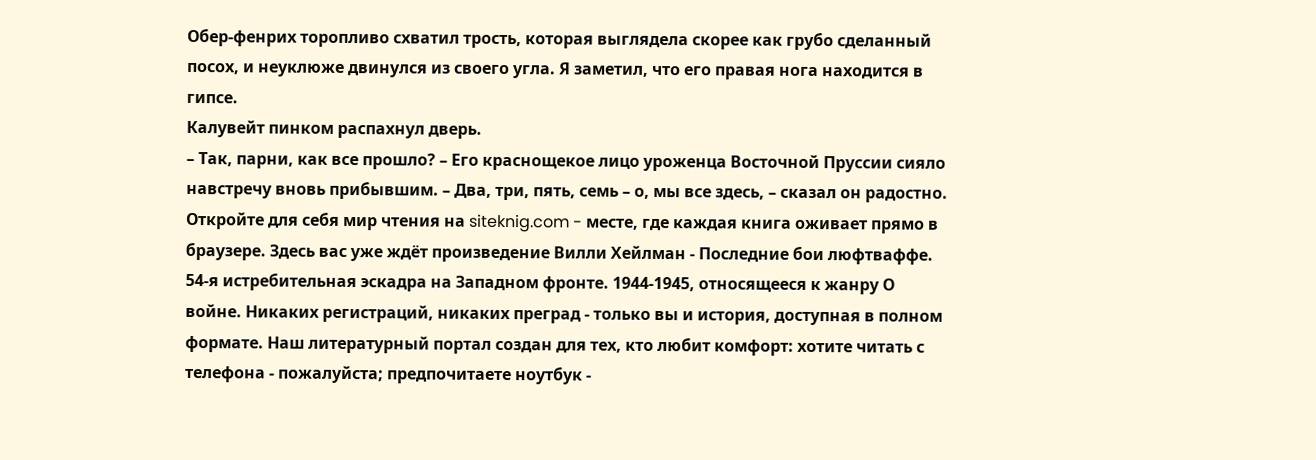Обер-фенрих торопливо схватил трость, которая выглядела скорее как грубо сделанный посох, и неуклюже двинулся из своего угла. Я заметил, что его правая нога находится в гипсе.
Калувейт пинком распахнул дверь.
– Так, парни, как все прошло? – Его краснощекое лицо уроженца Восточной Пруссии сияло навстречу вновь прибывшим. – Два, три, пять, семь – о, мы все здесь, – сказал он радостно.
Откройте для себя мир чтения на siteknig.com - месте, где каждая книга оживает прямо в браузере. Здесь вас уже ждёт произведение Вилли Хейлман - Последние бои люфтваффе. 54-я истребительная эскадра на Западном фронте. 1944-1945, относящееся к жанру О войне. Никаких регистраций, никаких преград - только вы и история, доступная в полном формате. Наш литературный портал создан для тех, кто любит комфорт: хотите читать с телефона - пожалуйста; предпочитаете ноутбук -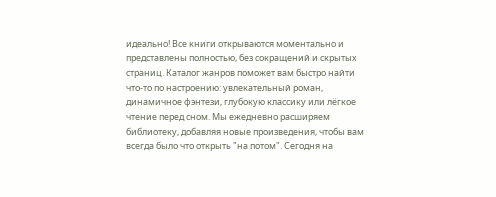идеально! Все книги открываются моментально и представлены полностью, без сокращений и скрытых страниц. Каталог жанров поможет вам быстро найти что-то по настроению: увлекательный роман, динамичное фэнтези, глубокую классику или лёгкое чтение перед сном. Мы ежедневно расширяем библиотеку, добавляя новые произведения, чтобы вам всегда было что открыть "на потом". Сегодня на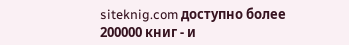siteknig.com доступно более 200000 книг - и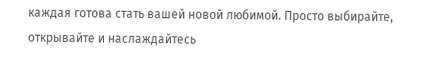каждая готова стать вашей новой любимой. Просто выбирайте, открывайте и наслаждайтесь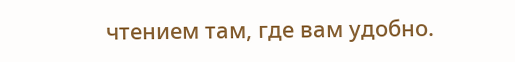чтением там, где вам удобно.